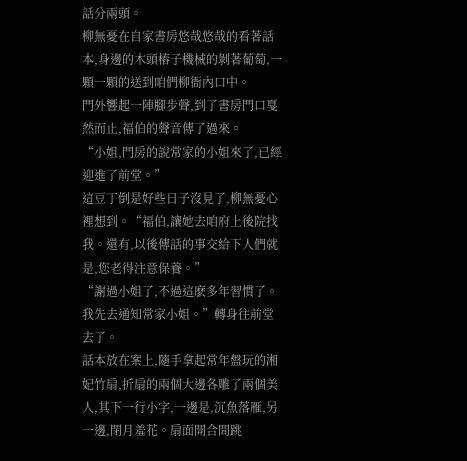話分兩頭。
柳無憂在自家書房悠哉悠哉的看著話本,身邊的木頭樁子機械的剝著葡萄,一顆一顆的送到咱們柳衙內口中。
門外響起一陣腳步聲,到了書房門口戛然而止,福伯的聲音傳了過來。
“小姐,門房的說常家的小姐來了,已經迎進了前堂。”
這豆丁倒是好些日子沒見了,柳無憂心裡想到。“福伯,讓她去咱府上後院找我。還有,以後傳話的事交給下人們就是,您老得注意保養。”
“謝過小姐了,不過這麽多年習慣了。我先去通知常家小姐。”轉身往前堂去了。
話本放在案上,隨手拿起常年盤玩的湘妃竹扇,折扇的兩個大邊各雕了兩個美人,其下一行小字,一邊是,沉魚落雁,另一邊,閉月羞花。扇面開合間跳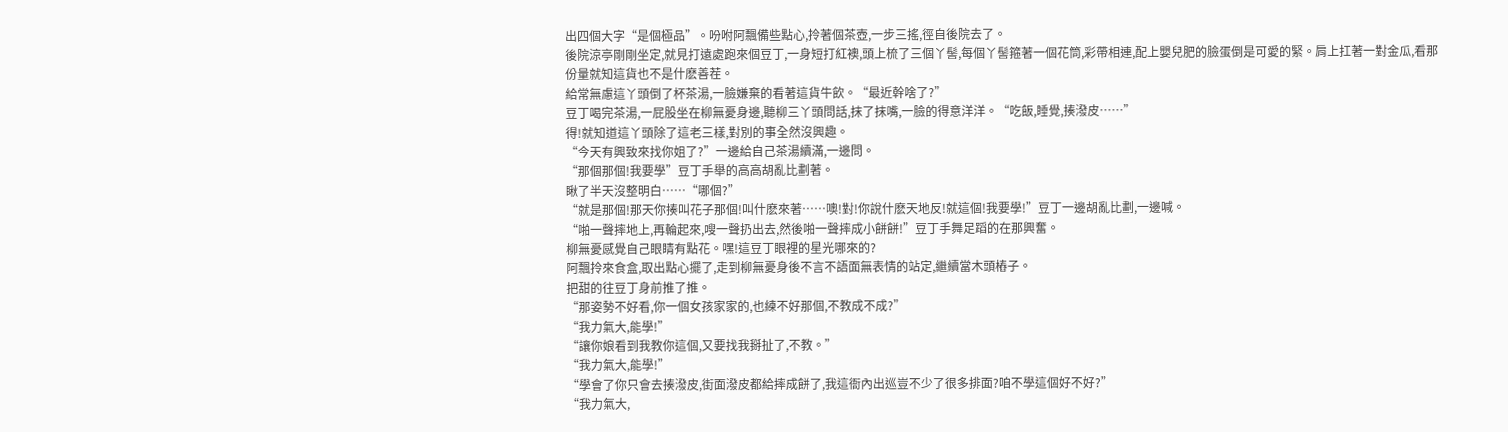出四個大字“是個極品”。吩咐阿飄備些點心,拎著個茶壺,一步三搖,徑自後院去了。
後院涼亭剛剛坐定,就見打遠處跑來個豆丁,一身短打紅襖,頭上梳了三個丫髻,每個丫髻箍著一個花筒,彩帶相連,配上嬰兒肥的臉蛋倒是可愛的緊。肩上扛著一對金瓜,看那份量就知這貨也不是什麽善茬。
給常無慮這丫頭倒了杯茶湯,一臉嫌棄的看著這貨牛飲。“最近幹啥了?”
豆丁喝完茶湯,一屁股坐在柳無憂身邊,聽柳三丫頭問話,抹了抹嘴,一臉的得意洋洋。“吃飯,睡覺,揍潑皮……”
得!就知道這丫頭除了這老三樣,對別的事全然沒興趣。
“今天有興致來找你姐了?”一邊給自己茶湯續滿,一邊問。
“那個那個!我要學”豆丁手舉的高高胡亂比劃著。
瞅了半天沒整明白……“哪個?”
“就是那個!那天你揍叫花子那個!叫什麽來著……噢!對!你說什麽天地反!就這個!我要學!”豆丁一邊胡亂比劃,一邊喊。
“啪一聲摔地上,再輪起來,嗖一聲扔出去,然後啪一聲摔成小餅餅!”豆丁手舞足蹈的在那興奮。
柳無憂感覺自己眼睛有點花。嘿!這豆丁眼裡的星光哪來的?
阿飄拎來食盒,取出點心擺了,走到柳無憂身後不言不語面無表情的站定,繼續當木頭樁子。
把甜的往豆丁身前推了推。
“那姿勢不好看,你一個女孩家家的,也練不好那個,不教成不成?”
“我力氣大,能學!”
“讓你娘看到我教你這個,又要找我掰扯了,不教。”
“我力氣大,能學!”
“學會了你只會去揍潑皮,街面潑皮都給摔成餅了,我這衙內出巡豈不少了很多排面?咱不學這個好不好?”
“我力氣大,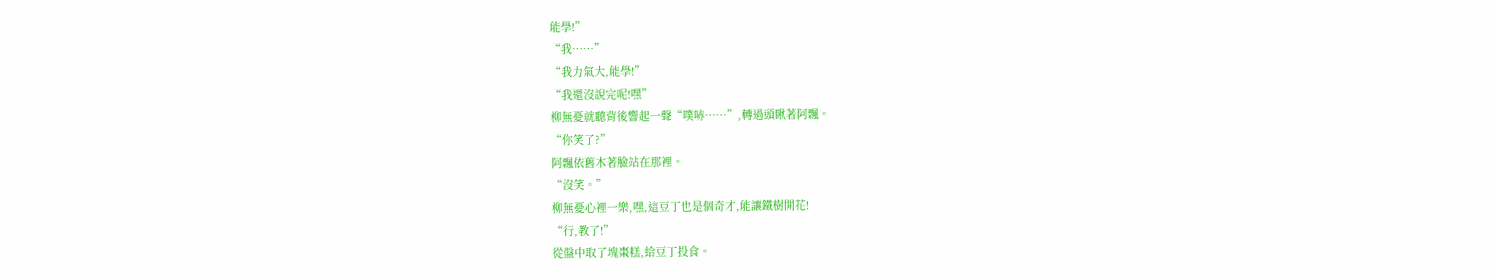能學!”
“我……”
“我力氣大,能學!”
“我還沒說完呢!嘿”
柳無憂就聽背後響起一聲“噗哧……”,轉過頭瞅著阿飄。
“你笑了?”
阿飄依舊木著臉站在那裡。
“沒笑。”
柳無憂心裡一樂,嘿,這豆丁也是個奇才,能讓鐵樹開花!
“行,教了!”
從盤中取了塊棗糕,給豆丁投食。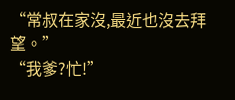“常叔在家沒,最近也沒去拜望。”
“我爹?忙!”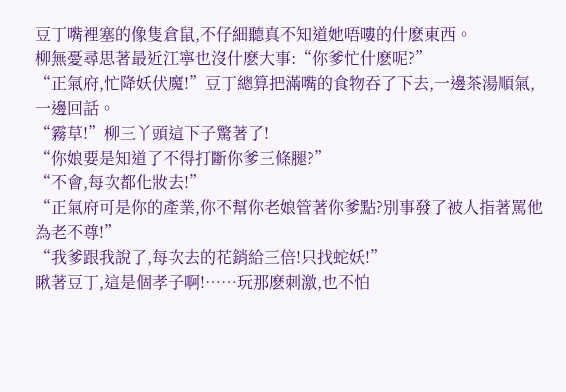豆丁嘴裡塞的像隻倉鼠,不仔細聽真不知道她唔嘍的什麽東西。
柳無憂尋思著最近江寧也沒什麽大事:“你爹忙什麽呢?”
“正氣府,忙降妖伏魔!”豆丁總算把滿嘴的食物吞了下去,一邊茶湯順氣,一邊回話。
“霧草!”柳三丫頭這下子驚著了!
“你娘要是知道了不得打斷你爹三條腿?”
“不會,每次都化妝去!”
“正氣府可是你的產業,你不幫你老娘管著你爹點?別事發了被人指著罵他為老不尊!”
“我爹跟我說了,每次去的花銷給三倍!只找蛇妖!”
瞅著豆丁,這是個孝子啊!……玩那麽刺激,也不怕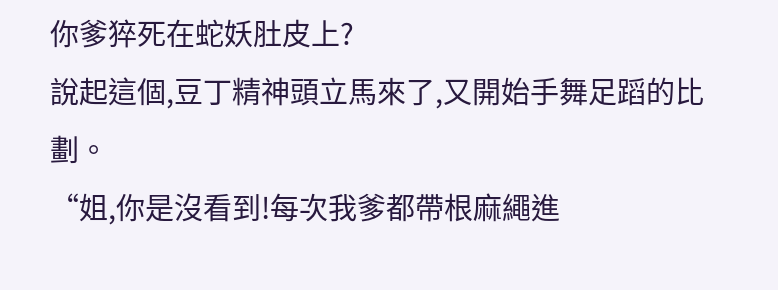你爹猝死在蛇妖肚皮上?
說起這個,豆丁精神頭立馬來了,又開始手舞足蹈的比劃。
“姐,你是沒看到!每次我爹都帶根麻繩進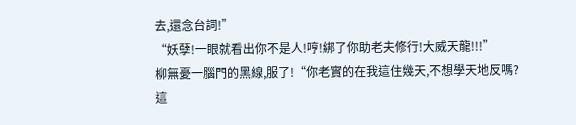去,還念台詞!”
“妖孽!一眼就看出你不是人!哼!綁了你助老夫修行!大威天龍!!!”
柳無憂一腦門的黑線,服了!“你老實的在我這住幾天,不想學天地反嗎?這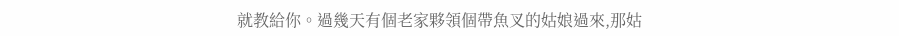就教給你。過幾天有個老家夥領個帶魚叉的姑娘過來,那姑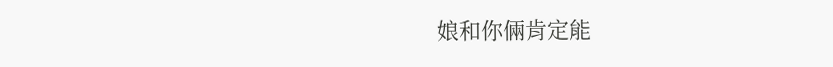娘和你倆肯定能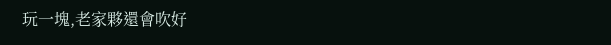玩一塊,老家夥還會吹好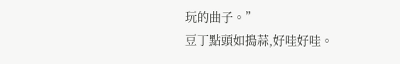玩的曲子。”
豆丁點頭如搗蒜,好哇好哇。